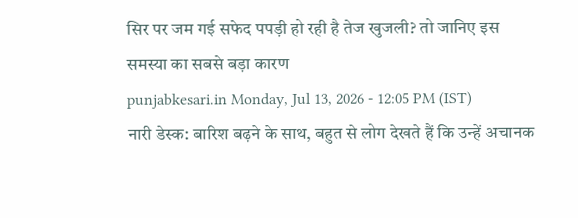सिर पर जम गई सफेद पपड़ी हो रही है तेज खुजली? तो जानिए इस समस्या का सबसे बड़ा कारण
punjabkesari.in Monday, Jul 13, 2026 - 12:05 PM (IST)
नारी डेस्क: बारिश बढ़ने के साथ, बहुत से लोग देखते हैं कि उन्हें अचानक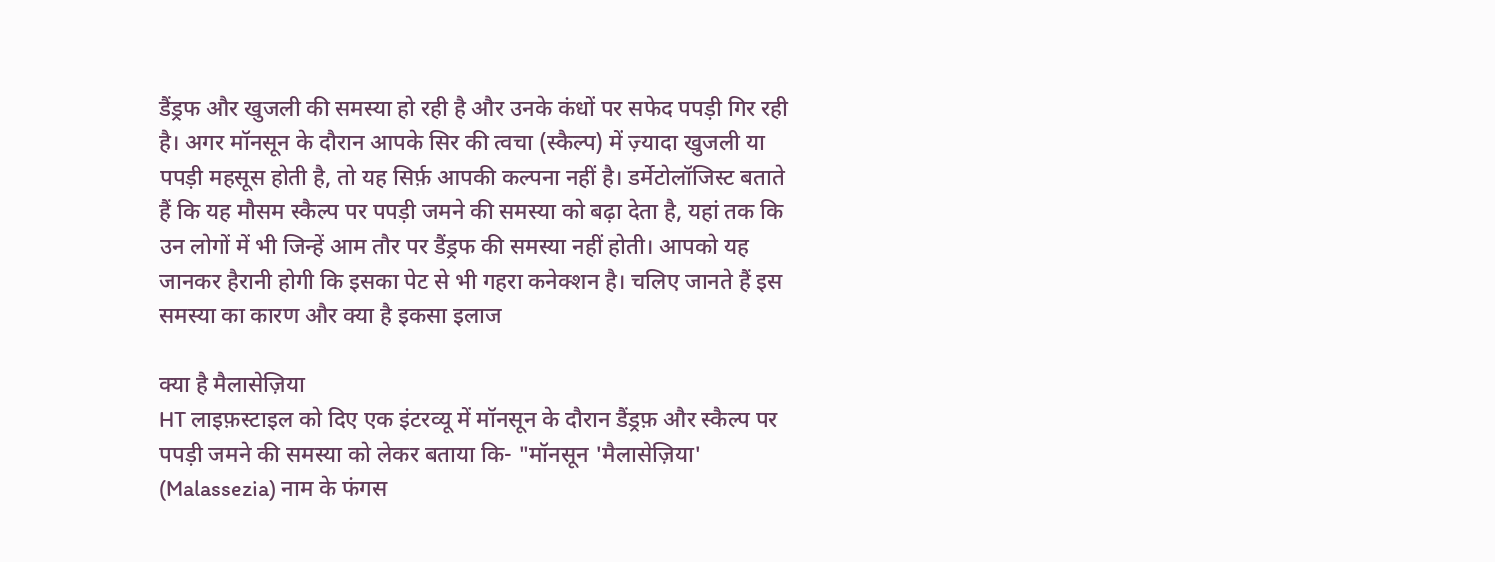डैंड्रफ और खुजली की समस्या हो रही है और उनके कंधों पर सफेद पपड़ी गिर रही है। अगर मॉनसून के दौरान आपके सिर की त्वचा (स्कैल्प) में ज़्यादा खुजली या पपड़ी महसूस होती है, तो यह सिर्फ़ आपकी कल्पना नहीं है। डर्मेटोलॉजिस्ट बताते हैं कि यह मौसम स्कैल्प पर पपड़ी जमने की समस्या को बढ़ा देता है, यहां तक कि उन लोगों में भी जिन्हें आम तौर पर डैंड्रफ की समस्या नहीं होती। आपको यह जानकर हैरानी होगी कि इसका पेट से भी गहरा कनेक्शन है। चलिए जानते हैं इस समस्या का कारण और क्या है इकसा इलाज

क्या है मैलासेज़िया
HT लाइफ़स्टाइल को दिए एक इंटरव्यू में मॉनसून के दौरान डैंड्रफ़ और स्कैल्प पर पपड़ी जमने की समस्या को लेकर बताया कि- "मॉनसून 'मैलासेज़िया' (Malassezia) नाम के फंगस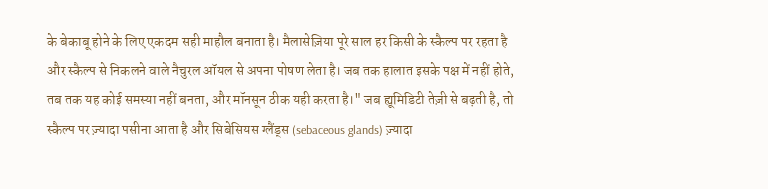के बेकाबू होने के लिए एकदम सही माहौल बनाता है। मैलासेज़िया पूरे साल हर किसी के स्कैल्प पर रहता है और स्कैल्प से निकलने वाले नैचुरल ऑयल से अपना पोषण लेता है। जब तक हालात इसके पक्ष में नहीं होते, तब तक यह कोई समस्या नहीं बनता, और मॉनसून ठीक यही करता है।" जब ह्यूमिडिटी तेज़ी से बढ़ती है, तो स्कैल्प पर ज़्यादा पसीना आता है और सिबेसियस ग्लैंड्स (sebaceous glands) ज़्यादा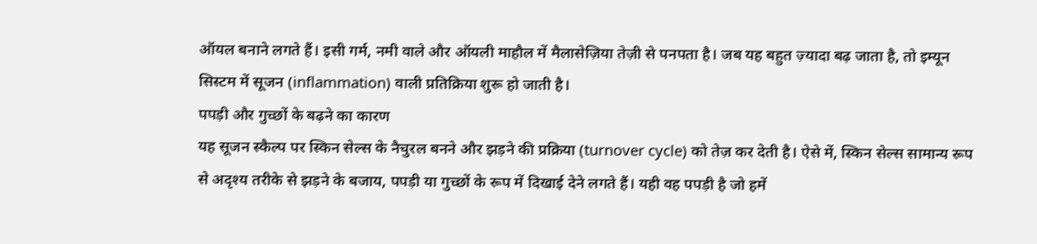ऑयल बनाने लगते हैं। इसी गर्म, नमी वाले और ऑयली माहौल में मैलासेज़िया तेज़ी से पनपता है। जब यह बहुत ज़्यादा बढ़ जाता है, तो इम्यून सिस्टम में सूजन (inflammation) वाली प्रतिक्रिया शुरू हो जाती है।
पपड़ी और गुच्छों के बढ़ने का कारण
यह सूजन स्कैल्प पर स्किन सेल्स के नैचुरल बनने और झड़ने की प्रक्रिया (turnover cycle) को तेज़ कर देती है। ऐसे में, स्किन सेल्स सामान्य रूप से अदृश्य तरीके से झड़ने के बजाय, पपड़ी या गुच्छों के रूप में दिखाई देने लगते हैं। यही वह पपड़ी है जो हमें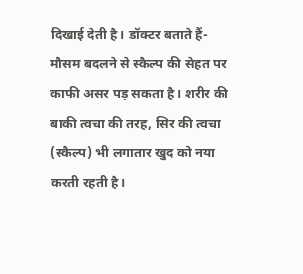दिखाई देती है। डॉक्टर बताते हैं- मौसम बदलने से स्कैल्प की सेहत पर काफी असर पड़ सकता है। शरीर की बाकी त्वचा की तरह, सिर की त्वचा (स्कैल्प) भी लगातार खुद को नया करती रहती है।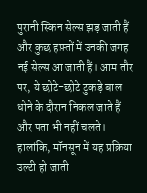पुरानी स्किन सेल्स झड़ जाती हैं और कुछ हफ़्तों में उनकी जगह नई सेल्स आ जाती हैं। आम तौर पर, ये छोटे-छोटे टुकड़े बाल धोने के दौरान निकल जाते हैं और पता भी नहीं चलते। हालांकि, मॉनसून में यह प्रक्रिया उल्टी हो जाती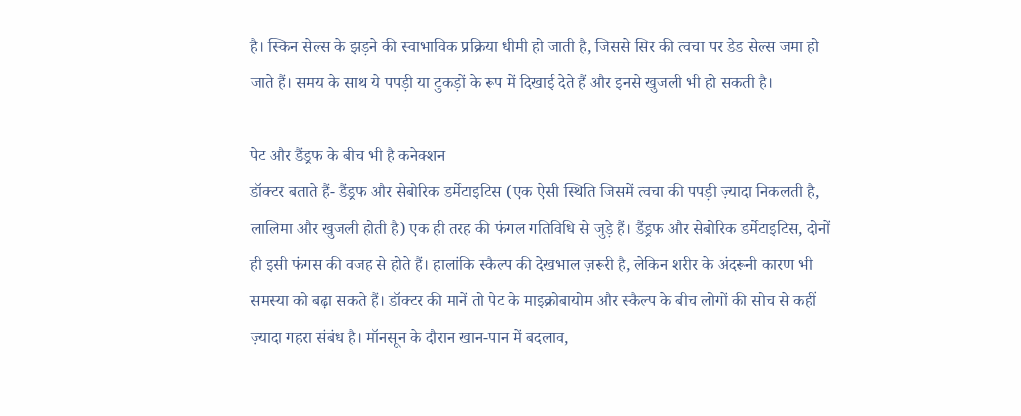है। स्किन सेल्स के झड़ने की स्वाभाविक प्रक्रिया धीमी हो जाती है, जिससे सिर की त्वचा पर डेड सेल्स जमा हो जाते हैं। समय के साथ ये पपड़ी या टुकड़ों के रूप में दिखाई देते हैं और इनसे खुजली भी हो सकती है।

पेट और डैंड्रफ के बीच भी है कनेक्शन
डॉक्टर बताते हैं- डैंड्रफ और सेबोरिक डर्मेटाइटिस (एक ऐसी स्थिति जिसमें त्वचा की पपड़ी ज़्यादा निकलती है, लालिमा और खुजली होती है) एक ही तरह की फंगल गतिविधि से जुड़े हैं। डैंड्रफ और सेबोरिक डर्मेटाइटिस, दोनों ही इसी फंगस की वजह से होते हैं। हालांकि स्कैल्प की देखभाल ज़रूरी है, लेकिन शरीर के अंदरूनी कारण भी समस्या को बढ़ा सकते हैं। डॉक्टर की मानें तो पेट के माइक्रोबायोम और स्कैल्प के बीच लोगों की सोच से कहीं ज़्यादा गहरा संबंध है। मॉनसून के दौरान खान-पान में बदलाव,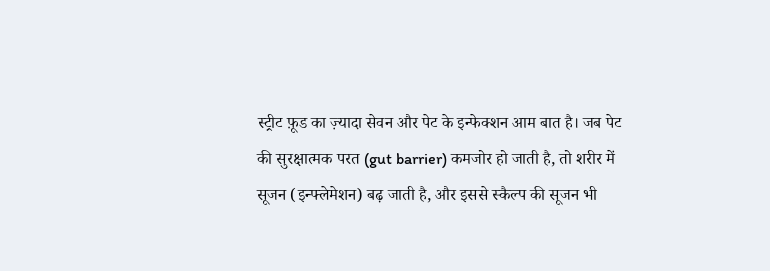स्ट्रीट फ़ूड का ज़्यादा सेवन और पेट के इन्फेक्शन आम बात है। जब पेट की सुरक्षात्मक परत (gut barrier) कमजोर हो जाती है, तो शरीर में सूजन (इन्फ्लेमेशन) बढ़ जाती है, और इससे स्कैल्प की सूजन भी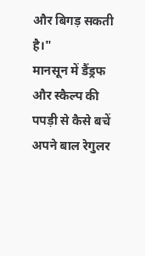और बिगड़ सकती है।"
मानसून में डैंड्रफ और स्कैल्प की पपड़ी से कैसे बचें
अपने बाल रेगुलर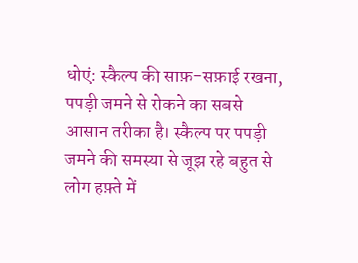धोएं: स्कैल्प की साफ़-सफ़ाई रखना, पपड़ी जमने से रोकने का सबसे आसान तरीका है। स्कैल्प पर पपड़ी जमने की समस्या से जूझ रहे बहुत से लोग हफ़्ते में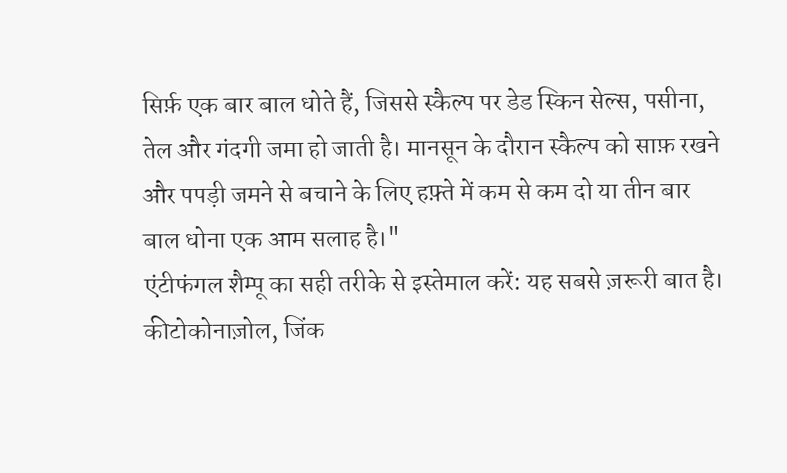सिर्फ़ एक बार बाल धोते हैं, जिससे स्कैल्प पर डेड स्किन सेल्स, पसीना, तेल और गंदगी जमा हो जाती है। मानसून के दौरान स्कैल्प को साफ़ रखने और पपड़ी जमने से बचाने के लिए हफ़्ते में कम से कम दो या तीन बार बाल धोना एक आम सलाह है।"
एंटीफंगल शैम्पू का सही तरीके से इस्तेमाल करें: यह सबसे ज़रूरी बात है। कीटोकोनाज़ोल, जिंक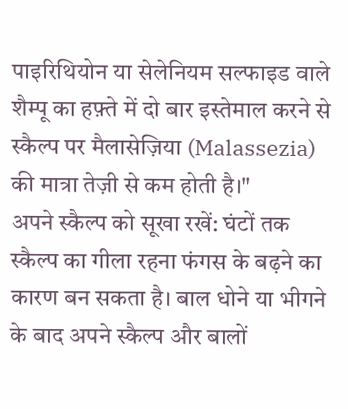पाइरिथियोन या सेलेनियम सल्फाइड वाले शैम्पू का हफ़्ते में दो बार इस्तेमाल करने से स्कैल्प पर मैलासेज़िया (Malassezia) की मात्रा तेज़ी से कम होती है।"
अपने स्कैल्प को सूखा रखें: घंटों तक स्कैल्प का गीला रहना फंगस के बढ़ने का कारण बन सकता है। बाल धोने या भीगने के बाद अपने स्कैल्प और बालों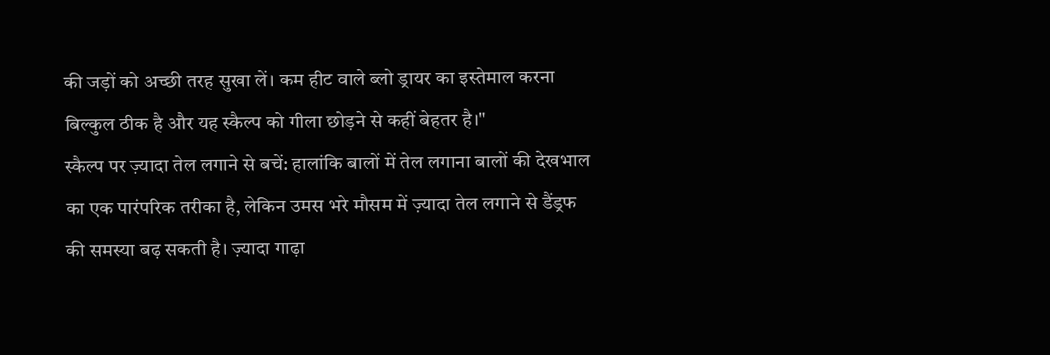की जड़ों को अच्छी तरह सुखा लें। कम हीट वाले ब्लो ड्रायर का इस्तेमाल करना बिल्कुल ठीक है और यह स्कैल्प को गीला छोड़ने से कहीं बेहतर है।"
स्कैल्प पर ज़्यादा तेल लगाने से बचें: हालांकि बालों में तेल लगाना बालों की देखभाल का एक पारंपरिक तरीका है, लेकिन उमस भरे मौसम में ज़्यादा तेल लगाने से डैंड्रफ की समस्या बढ़ सकती है। ज़्यादा गाढ़ा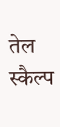तेल स्कैल्प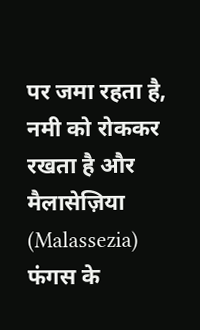पर जमा रहता है, नमी को रोककर रखता है और मैलासेज़िया (Malassezia) फंगस के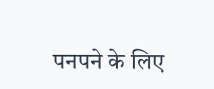पनपने के लिए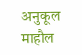अनुकूल माहौल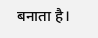बनाता है।